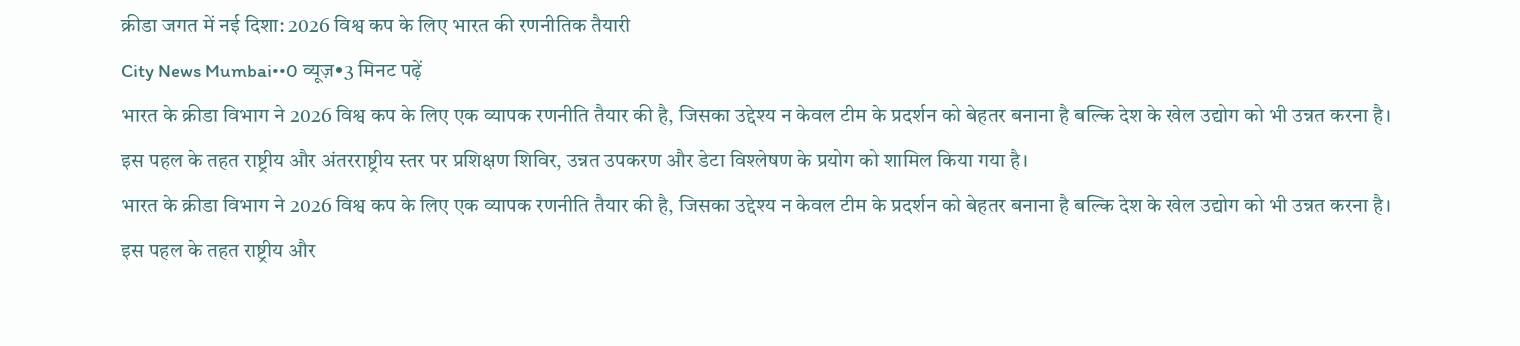क्रीडा जगत में नई दिशा: 2026 विश्व कप के लिए भारत की रणनीतिक तैयारी
City News Mumbai••0 व्यूज़•3 मिनट पढ़ें
भारत के क्रीडा विभाग ने 2026 विश्व कप के लिए एक व्यापक रणनीति तैयार की है, जिसका उद्देश्य न केवल टीम के प्रदर्शन को बेहतर बनाना है बल्कि देश के खेल उद्योग को भी उन्नत करना है। इस पहल के तहत राष्ट्रीय और अंतरराष्ट्रीय स्तर पर प्रशिक्षण शिविर, उन्नत उपकरण और डेटा विश्लेषण के प्रयोग को शामिल किया गया है।
भारत के क्रीडा विभाग ने 2026 विश्व कप के लिए एक व्यापक रणनीति तैयार की है, जिसका उद्देश्य न केवल टीम के प्रदर्शन को बेहतर बनाना है बल्कि देश के खेल उद्योग को भी उन्नत करना है। इस पहल के तहत राष्ट्रीय और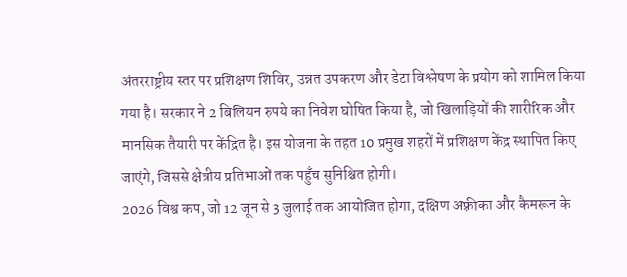अंतरराष्ट्रीय स्तर पर प्रशिक्षण शिविर, उन्नत उपकरण और डेटा विश्लेषण के प्रयोग को शामिल किया गया है। सरकार ने 2 बिलियन रुपये का निवेश घोषित किया है, जो खिलाड़ियों की शारीरिक और मानसिक तैयारी पर केंद्रित है। इस योजना के तहत 10 प्रमुख शहरों में प्रशिक्षण केंद्र स्थापित किए जाएंगे, जिससे क्षेत्रीय प्रतिभाओं तक पहुँच सुनिश्चित होगी।
2026 विश्व कप, जो 12 जून से 3 जुलाई तक आयोजित होगा, दक्षिण अफ़्रीका और कैमरून के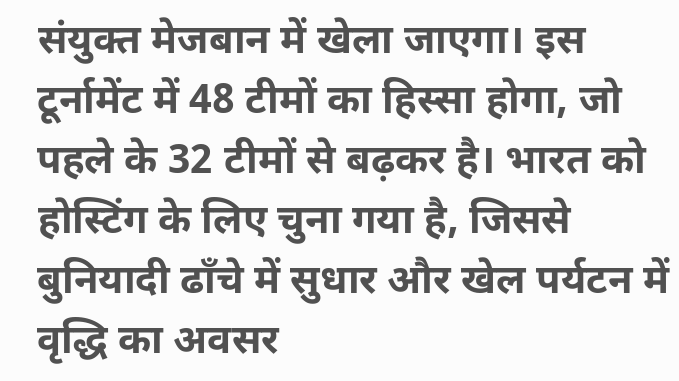संयुक्त मेजबान में खेला जाएगा। इस टूर्नामेंट में 48 टीमों का हिस्सा होगा, जो पहले के 32 टीमों से बढ़कर है। भारत को होस्टिंग के लिए चुना गया है, जिससे बुनियादी ढाँचे में सुधार और खेल पर्यटन में वृद्धि का अवसर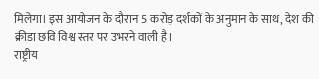मिलेगा। इस आयोजन के दौरान 5 करोड़ दर्शकों के अनुमान के साथ, देश की क्रीडा छवि विश्व स्तर पर उभरने वाली है।
राष्ट्रीय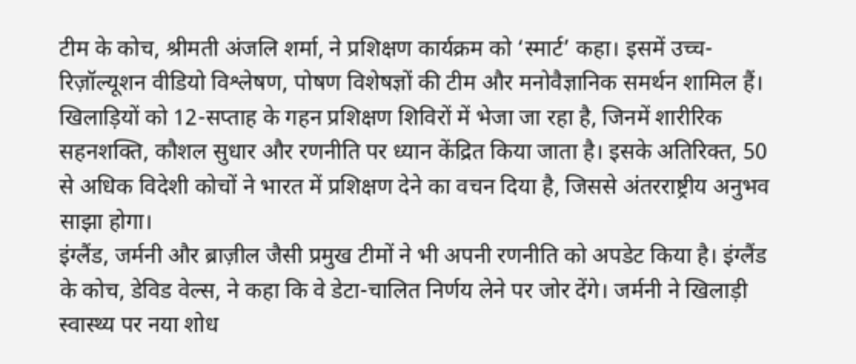टीम के कोच, श्रीमती अंजलि शर्मा, ने प्रशिक्षण कार्यक्रम को ‘स्मार्ट’ कहा। इसमें उच्च-रिज़ॉल्यूशन वीडियो विश्लेषण, पोषण विशेषज्ञों की टीम और मनोवैज्ञानिक समर्थन शामिल हैं। खिलाड़ियों को 12-सप्ताह के गहन प्रशिक्षण शिविरों में भेजा जा रहा है, जिनमें शारीरिक सहनशक्ति, कौशल सुधार और रणनीति पर ध्यान केंद्रित किया जाता है। इसके अतिरिक्त, 50 से अधिक विदेशी कोचों ने भारत में प्रशिक्षण देने का वचन दिया है, जिससे अंतरराष्ट्रीय अनुभव साझा होगा।
इंग्लैंड, जर्मनी और ब्राज़ील जैसी प्रमुख टीमों ने भी अपनी रणनीति को अपडेट किया है। इंग्लैंड के कोच, डेविड वेल्स, ने कहा कि वे डेटा-चालित निर्णय लेने पर जोर देंगे। जर्मनी ने खिलाड़ी स्वास्थ्य पर नया शोध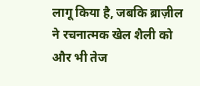लागू किया है, जबकि ब्राज़ील ने रचनात्मक खेल शैली को और भी तेज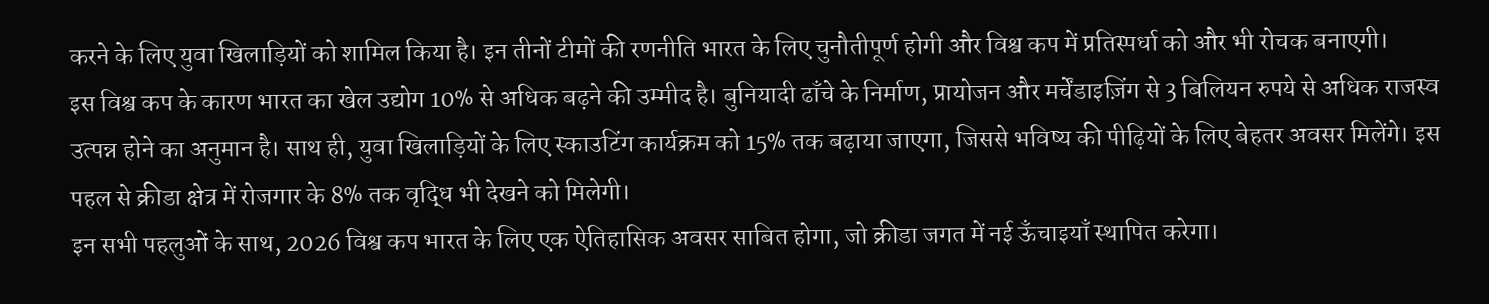करने के लिए युवा खिलाड़ियों को शामिल किया है। इन तीनों टीमों की रणनीति भारत के लिए चुनौतीपूर्ण होगी और विश्व कप में प्रतिस्पर्धा को और भी रोचक बनाएगी।
इस विश्व कप के कारण भारत का खेल उद्योग 10% से अधिक बढ़ने की उम्मीद है। बुनियादी ढाँचे के निर्माण, प्रायोजन और मर्चेंडाइज़िंग से 3 बिलियन रुपये से अधिक राजस्व उत्पन्न होने का अनुमान है। साथ ही, युवा खिलाड़ियों के लिए स्काउटिंग कार्यक्रम को 15% तक बढ़ाया जाएगा, जिससे भविष्य की पीढ़ियों के लिए बेहतर अवसर मिलेंगे। इस पहल से क्रीडा क्षेत्र में रोजगार के 8% तक वृद्धि भी देखने को मिलेगी।
इन सभी पहलुओं के साथ, 2026 विश्व कप भारत के लिए एक ऐतिहासिक अवसर साबित होगा, जो क्रीडा जगत में नई ऊँचाइयाँ स्थापित करेगा।